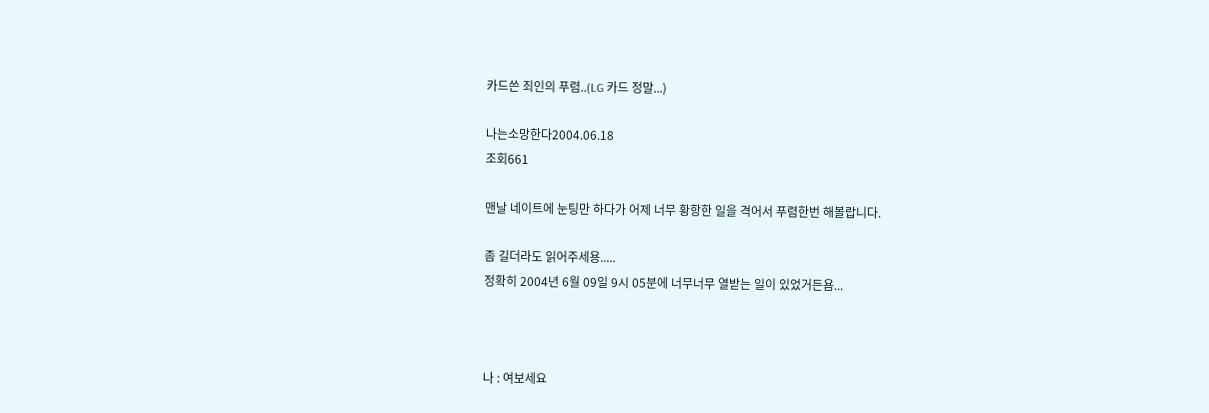카드쓴 죄인의 푸렴..(LG 카드 정말...)

나는소망한다2004.06.18
조회661

맨날 네이트에 눈팅만 하다가 어제 너무 황항한 일을 격어서 푸렴한번 해볼랍니다.

좀 길더라도 읽어주세용.....
정확히 2004년 6월 09일 9시 05분에 너무너무 열받는 일이 있었거든욤...



나 : 여보세요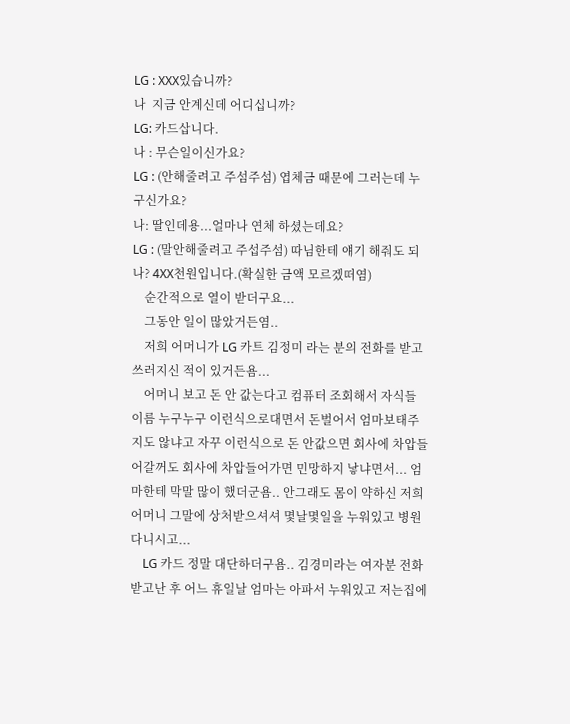LG : XXX있습니까?
나  지금 안계신데 어디십니까?
LG: 카드삽니다.
나 : 무슨일이신가요?
LG : (안해줄려고 주섬주섬) 엽체금 때문에 그러는데 누구신가요?
나: 딸인데용...얼마나 연체 하셨는데요?
LG : (말안해줄려고 주섭주섬) 따님한테 얘기 해줘도 되나? 4XX천원입니다.(확실한 금액 모르겠떠염)
    순간적으로 열이 받더구요...
    그동안 일이 많았거든염..
    저희 어머니가 LG 카트 김정미 라는 분의 전화를 받고 쓰러지신 적이 있거든욤...
    어머니 보고 돈 안 값는다고 컴퓨터 조회해서 자식들 이름 누구누구 이런식으로대면서 돈벌어서 엄마보태주지도 않냐고 자꾸 이런식으로 돈 안값으면 회사에 차압들어갈꺼도 회사에 차압들어가면 민망하지 낳냐면서... 엄마한테 막말 많이 했더군욤.. 안그래도 몸이 약하신 저희어머니 그말에 상처받으셔셔 몇날몇일을 누워있고 병원다니시고...
    LG 카드 정말 대단하더구욤.. 김경미라는 여자분 전화 받고난 후 어느 휴일날 엄마는 아파서 누워있고 저는집에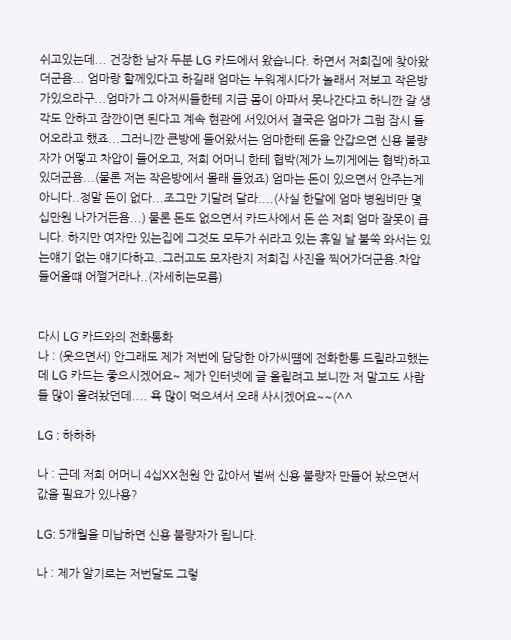쉬고있는데... 건장한 남자 두분 LG 카드에서 왔습니다. 하면서 저희집에 찾아왔더군욤... 엄마랑 할께있다고 하길래 엄마는 누워계시다가 놀래서 저보고 작은방 가있으라구...엄마가 그 아저씨들한테 지금 몸이 아파서 못나간다고 하니깐 갈 생각도 안하고 잠깐이면 된다고 계속 현관에 서있어서 결국은 엄마가 그럼 잠시 들어오라고 했죠...그러니깐 큰방에 들어왔서는 엄마한테 돈을 안갑으면 신용 불량자가 어떻고 차압이 들어오고, 저희 어머니 한테 협박(제가 느끼게에는 협박)하고 있더군욤...(물론 저는 작은방에서 몰래 들었죠) 엄마는 돈이 있으면서 안주는게 아니다..정말 돈이 없다...조그만 기달려 달라....(사실 한달에 엄마 병원비만 몇십만원 나가거든욤...) 물론 돈도 없으면서 카드사에서 돈 쓴 저희 엄마 잘못이 큽니다. 하지만 여자만 있는집에 그것도 모두가 쉬라고 있는 휴일 날 불쑥 와서는 있는얘기 없는 얘기다하고..그러고도 모자란지 저희집 사진을 찍어가더군욤.차압 들어올떄 어쩔거라나..(자세히는모름)


다시 LG 카드와의 전화통화
나 : (웃으면서) 안그래도 제가 저번에 담당한 아가씨떔에 전화한통 드릴라고했는데 LG 카드는 좋으시겠어요~ 제가 인터넷에 글 올릴려고 보니깐 저 말고도 사람들 많이 올려놨던데.... 욕 많이 먹으셔서 오래 사시겠어요~~(^^

LG : 하하하

나 : 근데 저희 어머니 4십XX천원 안 값아서 벌써 신용 불량자 만들어 놨으면서 값을 필요가 있나용?

LG: 5개월을 미납하면 신용 불량자가 됩니다.

나 : 제가 알기로는 저번달도 그렇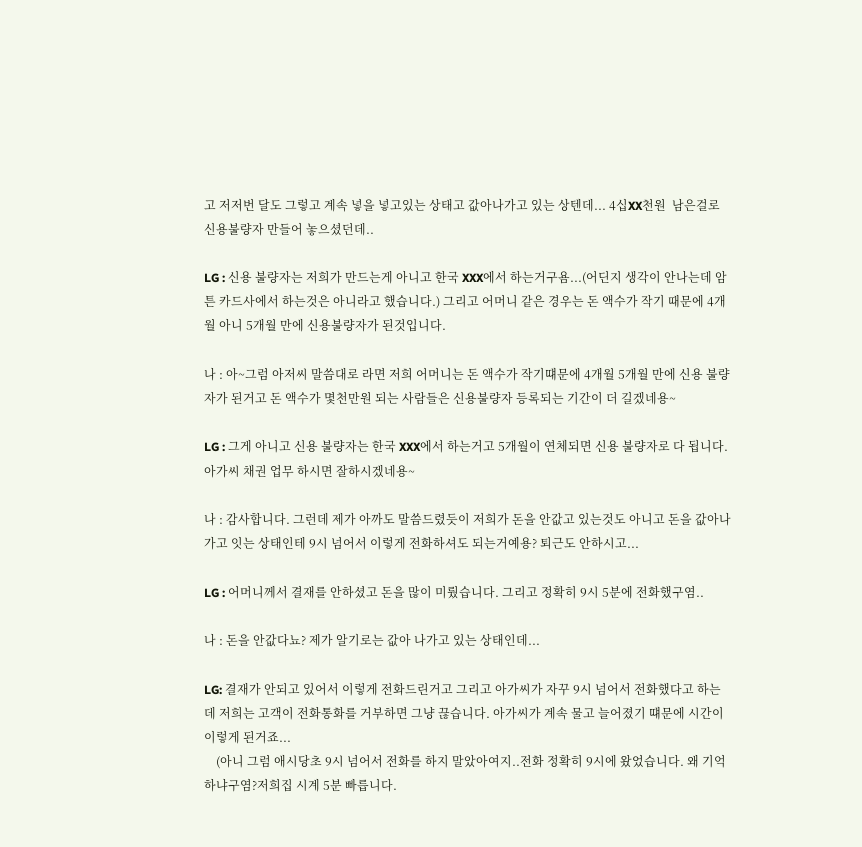고 저저번 달도 그렇고 계속 넣을 넣고있는 상태고 값아나가고 있는 상텐데... 4십XX천원  남은걸로 신용불량자 만들어 놓으셨던데..

LG : 신용 불량자는 저희가 만드는게 아니고 한국 XXX에서 하는거구욤...(어딘지 생각이 안나는데 암튼 카드사에서 하는것은 아니라고 했습니다.) 그리고 어머니 같은 경우는 돈 액수가 작기 때문에 4개월 아니 5개월 만에 신용불량자가 된것입니다.

나 : 아~그럼 아저씨 말씀대로 라면 저희 어머니는 돈 액수가 작기떄문에 4개월 5개월 만에 신용 불량자가 된거고 돈 액수가 몇천만원 되는 사람들은 신용불량자 등록되는 기간이 더 길겠네용~

LG : 그게 아니고 신용 불량자는 한국 XXX에서 하는거고 5개월이 연체되면 신용 불량자로 다 됩니다. 아가씨 채권 업무 하시면 잘하시겠네용~

나 : 감사합니다. 그런데 제가 아까도 말씀드렸듯이 저희가 돈을 안값고 있는것도 아니고 돈을 값아나가고 잇는 상태인테 9시 넘어서 이렇게 전화하셔도 되는거예용? 퇴근도 안하시고...

LG : 어머니께서 결재를 안하셨고 돈을 많이 미뤘습니다. 그리고 정확히 9시 5분에 전화했구염..

나 : 돈을 안값다뇨? 제가 알기로는 값아 나가고 있는 상태인데...

LG: 결재가 안되고 있어서 이렇게 전화드린거고 그리고 아가씨가 자꾸 9시 넘어서 전화했다고 하는데 저희는 고객이 전화통화를 거부하면 그냥 끊습니다. 아가씨가 계속 물고 늘어졌기 떄문에 시간이 이렇게 된거죠...
    (아니 그럼 애시당초 9시 넘어서 전화를 하지 말았아여지..전화 정확히 9시에 왔었습니다. 왜 기억하냐구염?저희집 시계 5분 빠릅니다.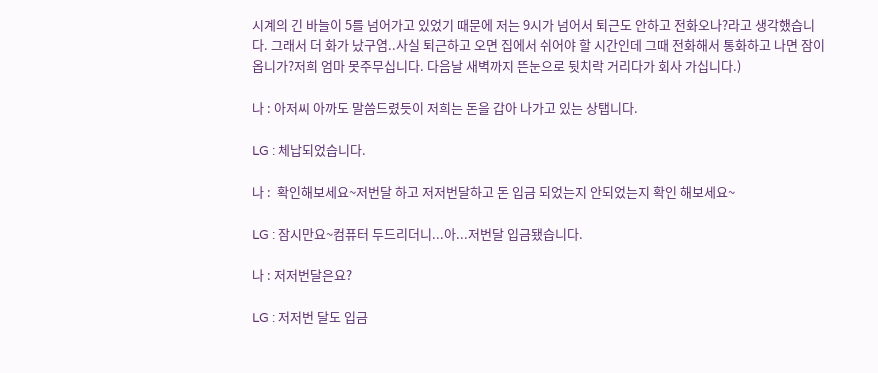시계의 긴 바늘이 5를 넘어가고 있었기 때문에 저는 9시가 넘어서 퇴근도 안하고 전화오나?라고 생각했습니다. 그래서 더 화가 났구염..사실 퇴근하고 오면 집에서 쉬어야 할 시간인데 그때 전화해서 통화하고 나면 잠이 옵니가?저희 엄마 못주무십니다. 다음날 새벽까지 뜬눈으로 뒷치락 거리다가 회사 가십니다.)

나 : 아저씨 아까도 말씀드렸듯이 저희는 돈을 갑아 나가고 있는 상탭니다.

LG : 체납되었습니다.

나 :  확인해보세요~저번달 하고 저저번달하고 돈 입금 되었는지 안되었는지 확인 해보세요~

LG : 잠시만요~컴퓨터 두드리더니...아...저번달 입금됐습니다.

나 : 저저번달은요?

LG : 저저번 달도 입금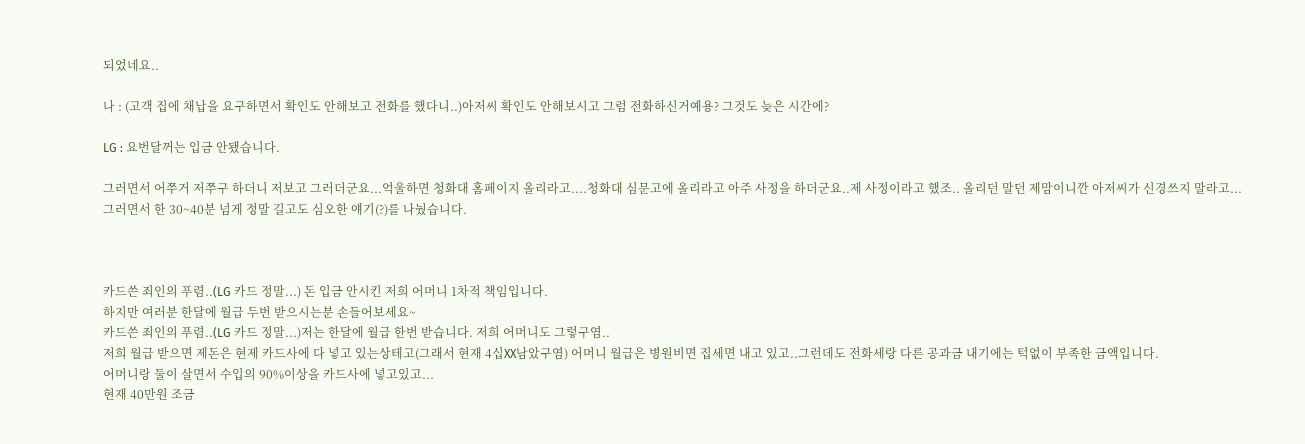되었네요..

나 : (고객 집에 채납을 요구하면서 확인도 안해보고 전화를 했다니..)아저씨 확인도 안해보시고 그럼 전화하신거예용? 그것도 늦은 시간에?

LG : 요번달꺼는 입금 안됐습니다.

그러면서 어쭈거 저쭈구 하더니 저보고 그러더군요...억울하면 청화대 홈페이지 올리라고....청화대 심문고에 올리라고 아주 사정을 하더군요..제 사정이라고 했조.. 올리던 말던 제맘이니깐 아저씨가 신경쓰지 말라고...
그러면서 한 30~40분 넘게 정말 길고도 심오한 얘기(?)를 나눴습니다.



카드쓴 죄인의 푸렴..(LG 카드 정말...) 돈 입금 안시킨 저희 어머니 1차적 책임입니다.
하지만 여러분 한달에 월급 두번 받으시는분 손들어보세요~
카드쓴 죄인의 푸렴..(LG 카드 정말...)저는 한달에 월급 한번 받습니다. 저희 어머니도 그렇구염..
저희 월급 받으면 제돈은 현제 카드사에 다 넣고 있는상테고(그래서 현재 4십XX남았구염) 어머니 월급은 병원비면 집세면 내고 있고..그런데도 전화세랑 다른 공과금 내기에는 턱없이 부족한 금액입니다.
어머니랑 둘이 살면서 수입의 90%이상을 카드사에 넣고있고...
현재 40만원 조금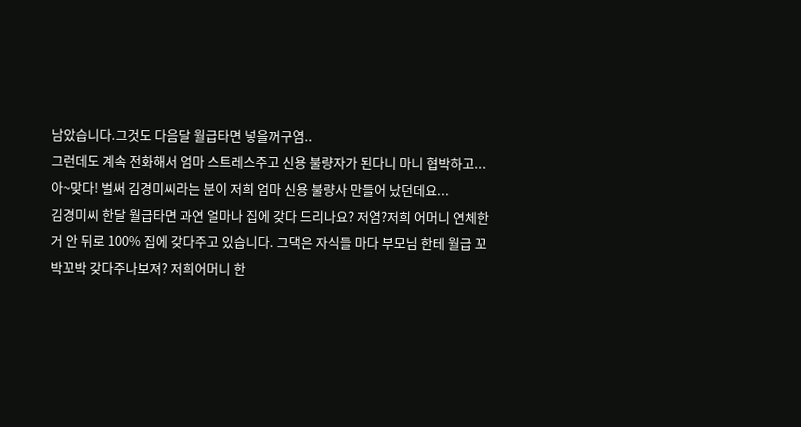남았습니다.그것도 다음달 월급타면 넣을꺼구염..
그런데도 계속 전화해서 엄마 스트레스주고 신용 불량자가 된다니 마니 협박하고...
아~맞다! 벌써 김경미씨라는 분이 저희 엄마 신용 불량사 만들어 났던데요...
김경미씨 한달 월급타면 과연 얼마나 집에 갖다 드리나요? 저염?저희 어머니 연체한거 안 뒤로 100% 집에 갖다주고 있습니다. 그댁은 자식들 마다 부모님 한테 월급 꼬박꼬박 갖다주나보져? 저희어머니 한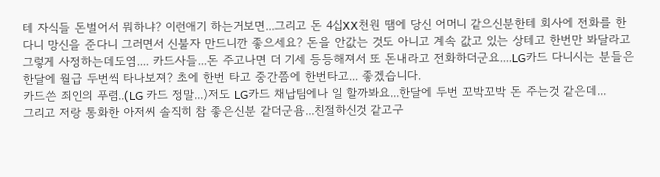테 자식들 돈벌어서 뭐하냐? 이런애기 하는거보면...그리고 돈 4십XX천원 땜에 당신 어머니 같으신분한테 회사에 전화를 한다니 망신을 준다니 그러면서 신불자 만드니깐 좋으세요? 돈을 안값는 것도 아니고 계속 값고 있는 상테고 한번만 봐달라고 그렇게 사정하는데도염.... 카드사들...돈 주고나면 더 기세 등등해져서 또 돈내라고 전화하더군요....LG카드 다니시는 분들은 한달에 월급 두번씩 타나보져? 초에 한번 타고 중간쯤에 한번타고... 좋겠습니다.
카드쓴 죄인의 푸렴..(LG 카드 정말...)저도 LG카드 채납팀에나 일 할까봐요...한달에 두번 꼬박꼬박 돈 주는것 같은데...
그리고 저랑 통화한 아저씨 솔직히 참 좋은신분 같더군욤...친절하신것 같고구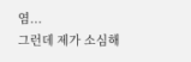염...
그런데 제가 소심해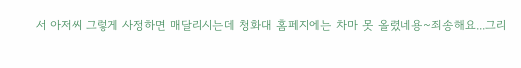서 아저씨 그렇게 사정하면 매달리시는데 청화대 홈페지에는 차마 못 올렸네용~죄송해요...그리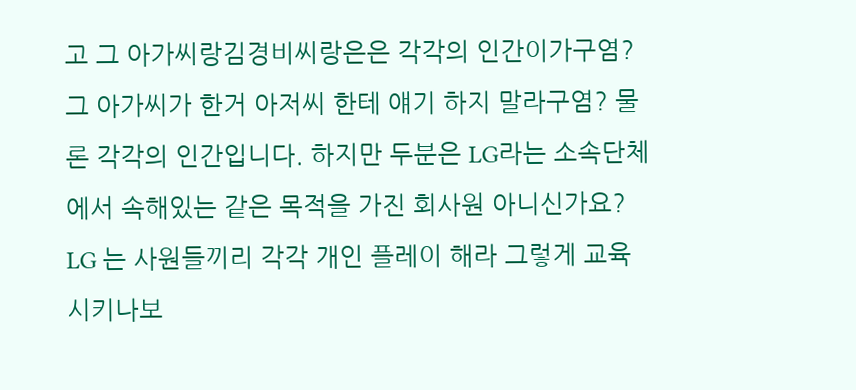고 그 아가씨랑김경비씨랑은은 각각의 인간이가구염? 그 아가씨가 한거 아저씨 한테 얘기 하지 말라구염? 물론 각각의 인간입니다. 하지만 두분은 LG라는 소속단체에서 속해있는 같은 목적을 가진 회사원 아니신가요? LG 는 사원들끼리 각각 개인 플레이 해라 그렇게 교육 시키나보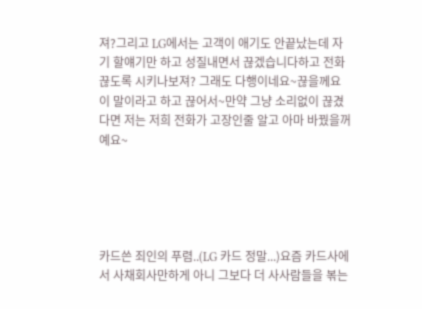져?그리고 LG에서는 고객이 애기도 안끝났는데 자기 할얘기만 하고 성질내면서 끊겠습니다하고 전화 끊도록 시키나보져? 그래도 다행이네요~끊을께요 이 말이라고 하고 끊어서~만약 그냥 소리없이 끊겼다면 저는 저희 전화가 고장인줄 알고 아마 바꿨을꺼예요~





카드쓴 죄인의 푸렴..(LG 카드 정말...)요즘 카드사에서 사채회사만하게 아니 그보다 더 사사람들을 볶는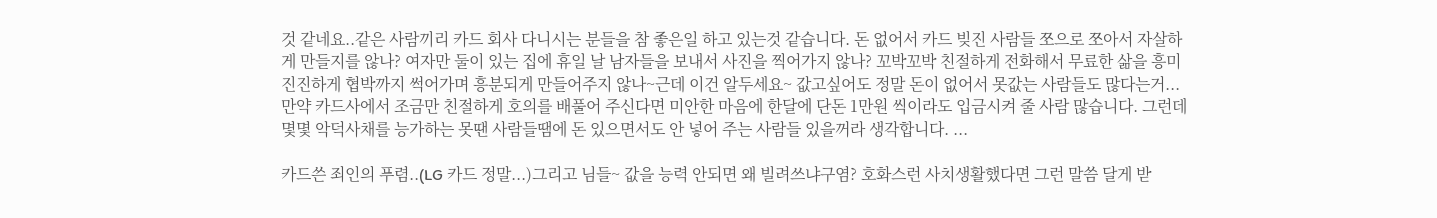것 같네요..같은 사람끼리 카드 회사 다니시는 분들을 참 좋은일 하고 있는것 같습니다. 돈 없어서 카드 빚진 사람들 쪼으로 쪼아서 자살하게 만들지를 않나? 여자만 둘이 있는 집에 휴일 날 남자들을 보내서 사진을 찍어가지 않나? 꼬박꼬박 친절하게 전화해서 무료한 삶을 흥미 진진하게 협박까지 썩어가며 흥분되게 만들어주지 않나~근데 이건 알두세요~ 값고싶어도 정말 돈이 없어서 못값는 사람들도 많다는거...만약 카드사에서 조금만 친절하게 호의를 배풀어 주신다면 미안한 마음에 한달에 단돈 1만원 씩이라도 입금시켜 줄 사람 많습니다. 그런데 몇몇 악덕사채를 능가하는 못땐 사람들땜에 돈 있으면서도 안 넣어 주는 사람들 있을꺼라 생각합니다. ...

카드쓴 죄인의 푸렴..(LG 카드 정말...)그리고 님들~ 값을 능력 안되면 왜 빌려쓰냐구염? 호화스런 사치생활했다면 그런 말씀 달게 받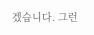겠습니다. 그런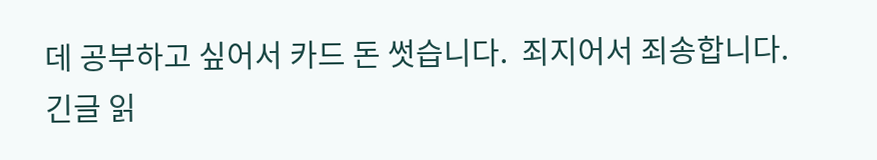데 공부하고 싶어서 카드 돈 썻습니다.  죄지어서 죄송합니다.
긴글 읽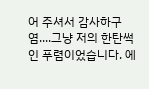어 주셔서 감사하구염....그냥 저의 한탄썩인 푸렴이었습니다. 에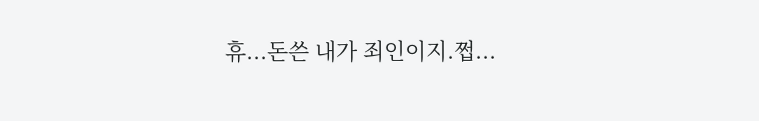휴...돈쓴 내가 죄인이지.쩝...